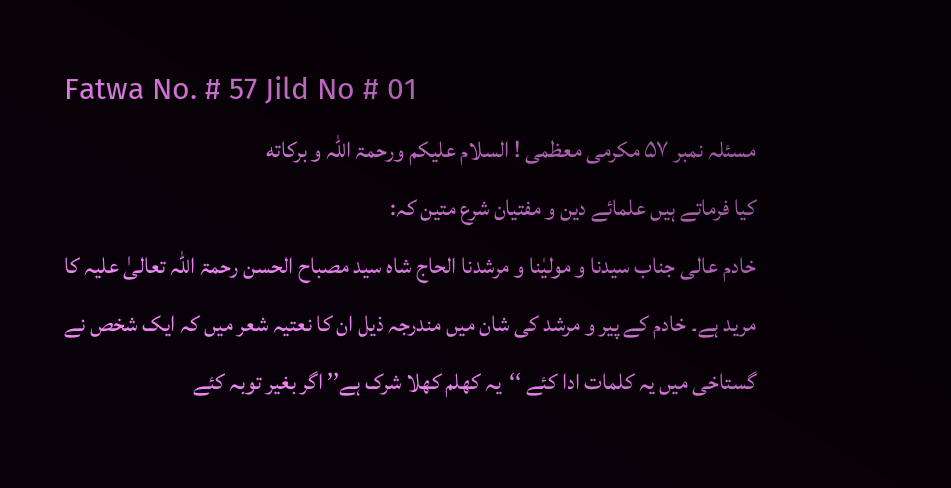Fatwa No. # 57 Jild No # 01
مسئلہ نمبر ۵۷ مکرمی معظمی ! السلام علیکم ورحمۃ اللہ و برکاته
کیا فرماتے ہیں علمائے دین و مفتیان شرع متین کہ:
خادم عالی جناب سیدنا و مولیٰنا و مرشدنا الحاج شاہ سید مصباح الحسن رحمۃ اللہ تعالیٰ علیہ کا مرید ہے۔ خادم کے پیر و مرشد کی شان میں مندرجہ ذیل ان کا نعتیہ شعر میں کہ ایک شخص نے گستاخی میں یہ کلمات ادا کئے ‘‘یہ کھلم کھلا شرک ہے’’ اگر بغیر توبہ کئے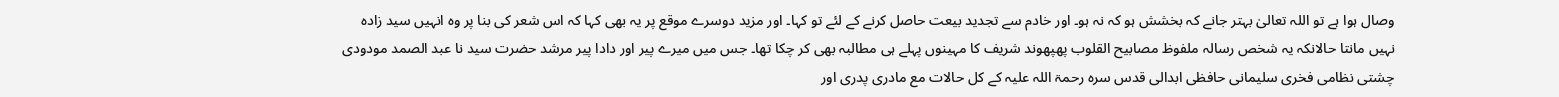وصال ہوا ہے تو اللہ تعالیٰ بہتر جانے کہ بخشش ہو کہ نہ ہو۔ اور خادم سے تجدید بیعت حاصل کرنے کے لئے تو کہا۔ اور مزید دوسرے موقع پر یہ بھی کہا کہ اس شعر کی بنا پر وہ انہیں سید زادہ نہیں مانتا حالانکہ یہ شخص رسالہ ملفوظ مصابیح القلوب پھپھوند شریف کا مہینوں پہلے ہی مطالبہ بھی کر چکا تھا۔ جس میں میرے پیر اور دادا پیر مرشد حضرت سید نا عبد الصمد مودودی چشتی نظامی فخری سلیمانی حافظی ابدالی قدس سرہ رحمۃ اللہ علیہ کے کل حالات مع مادری پدری اور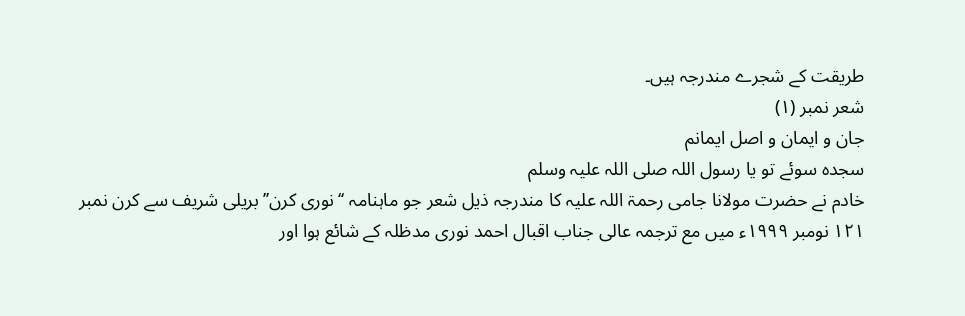طریقت کے شجرے مندرجہ ہیں۔
شعر نمبر (۱)
جان و ایمان و اصل ایمانم
سجدہ سوئے تو یا رسول اللہ صلی اللہ علیہ وسلم
خادم نے حضرت مولانا جامی رحمۃ اللہ علیہ کا مندرجہ ذیل شعر جو ماہنامہ ‘‘نوری کرن’’ بریلی شریف سے کرن نمبر ۱۲۱ نومبر ۱۹۹۹ء میں مع ترجمہ عالی جناب اقبال احمد نوری مدظلہ کے شائع ہوا اور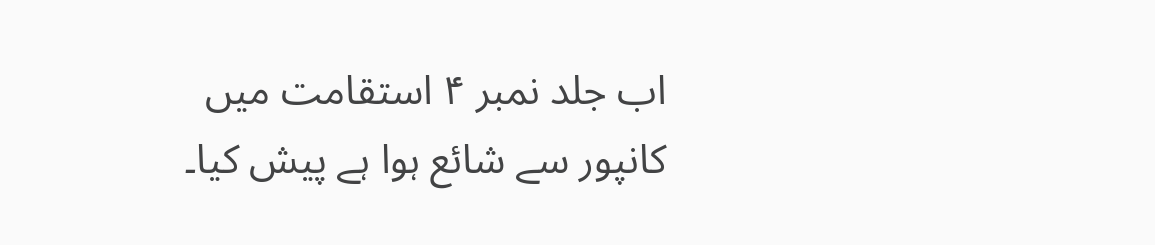اب جلد نمبر ۴ استقامت میں کانپور سے شائع ہوا ہے پیش کیا۔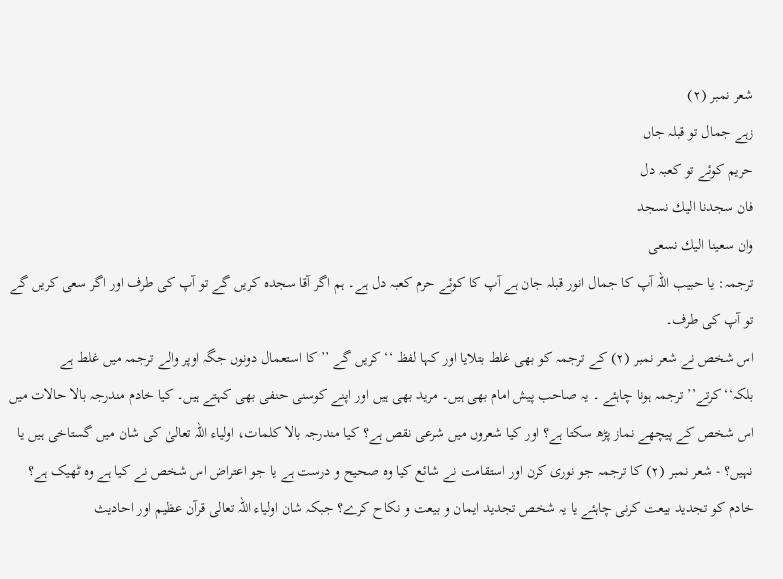شعر نمبر (۲)
زہے جمال تو قبلہ جاں
حریم کوئے تو کعبہ دل
فان سجدنا اليك نسجد
وان سعينا اليك نسعى
ترجمہ: یا حبیب اللہ آپ کا جمال انور قبلہ جان ہے آپ کا کوئے حرم کعبہ دل ہے۔ ہم اگر آقا سجدہ کریں گے تو آپ کی طرف اور اگر سعی کریں گے تو آپ کی طرف۔
اس شخص نے شعر نمبر (۲) کے ترجمہ کو بھی غلط بتلایا اور کہا لفظ ‘‘ کریں گے ’’کا استعمال دونوں جگہ اوپر والے ترجمہ میں غلط ہے بلکہ‘‘کرتے’’ ترجمہ ہونا چاہئے ۔ یہ صاحب پیش امام بھی ہیں۔ مرید بھی ہیں اور اپنے کوسنی حنفی بھی کہتے ہیں۔ کیا خادم مندرجہ بالا حالات میں اس شخص کے پیچھے نماز پڑھ سکتا ہے؟ اور کیا شعروں میں شرعی نقص ہے؟ کیا مندرجہ بالا کلمات، اولیاء اللہ تعالیٰ کی شان میں گستاخی ہیں یا نہیں؟ - شعر نمبر (۲) کا ترجمہ جو نوری کرن اور استقامت نے شائع کیا وہ صحیح و درست ہے یا جو اعتراض اس شخص نے کیا ہے وہ ٹھیک ہے؟ خادم کو تجدید بیعت کرنی چاہئے یا یہ شخص تجدید ایمان و بیعت و نکاح کرے؟ جبکہ شان اولیاء اللہ تعالی قرآن عظیم اور احادیث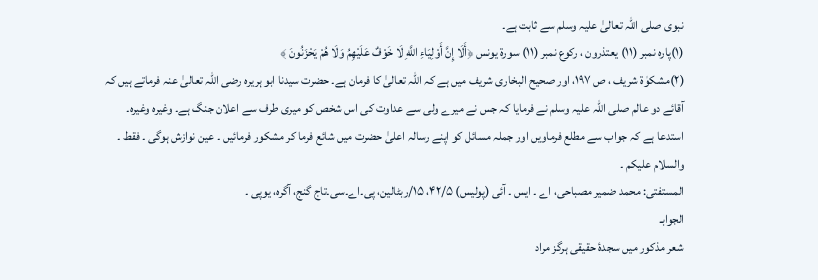نبوی صلی اللہ تعالیٰ علیہ وسلم سے ثابت ہے۔
(۱)پارہ نمبر (۱۱) يعتذرون ، رکوع نمبر (۱۱) سورة يونس ﴿أَلَا إِنَّ أَوْلِيَاءِ اللَّهِ لَا خَوْفٌ عَلَيْهِمُ وَلَا هُمْ يَحْزَنُونَ ﴾
(۲)مشکوٰۃ شریف ، ص ۱۹۷، اور صحیح البخاری شریف میں ہے کہ اللہ تعالیٰ کا فرمان ہے۔ حضرت سیدنا ابو ہریرہ رضی اللہ تعالیٰ عنہ فرماتے ہیں کہ آقائے دو عالم صلی اللہ علیہ وسلم نے فرمایا کہ جس نے میرے ولی سے عداوت کی اس شخص کو میری طرف سے اعلان جنگ ہے۔ وغیرہ وغیرہ۔
استدعا ہے کہ جواب سے مطلع فرماویں اور جملہ مسائل کو اپنے رسالہ اعلیٰ حضرت میں شائع فرما کر مشکور فرمائیں ۔ عین نوازش ہوگی ۔ فقط ۔ والسلام علیکم ۔
المستفتی: محمد ضمیر مصباحی، اے ۔ ایس ۔ آئی (پولیس) ۴۲/۵، ۱۵/ربٹالین، پی۔اے۔سی۔تاج گنج، آگرہ، یوپی ۔
الجوابـ
شعر مذکور میں سجدۂ حقیقی ہرگز مراد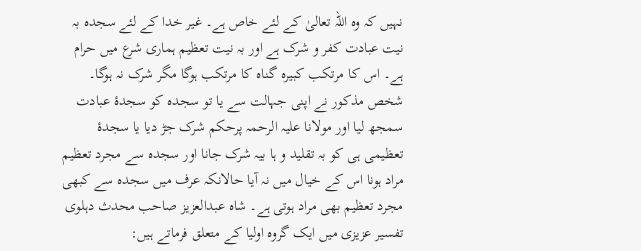نہیں کہ وہ اللہ تعالیٰ کے لئے خاص ہے۔ غیر خدا کے لئے سجدہ بہ نیت عبادت کفر و شرک ہے اور بہ نیت تعظیم ہماری شرع میں حرام ہے۔ اس کا مرتکب کبیرہ گناہ کا مرتکب ہوگا مگر شرک نہ ہوگا۔ شخص مذکور نے اپنی جہالت سے یا تو سجدہ کو سجدۂ عبادت سمجھ لیا اور مولانا علیہ الرحمہ پرحکم شرک جڑ دیا یا سجدۂ تعظیمی ہی کو بہ تقلید و ہا بیہ شرک جانا اور سجدہ سے مجرد تعظیم مراد ہونا اس کے خیال میں نہ آیا حالانکہ عرف میں سجدہ سے کبھی مجرد تعظیم بھی مراد ہوتی ہے۔ شاہ عبدالعزیز صاحب محدث دہلوی تفسیر عزیزی میں ایک گروہ اولیا کے متعلق فرماتے ہیں: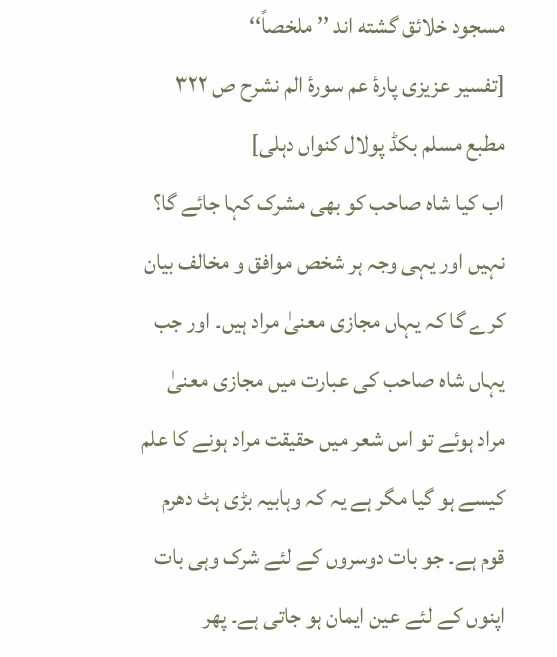مسجود خلائق گشته اند ’’ ملخصاً‘‘
[تفسیر عزیزی پارۂ عم سورۂ الم نشرح ص ۳۲۲ مطبع مسلم بکڈ پولال کنواں دہلی]
اب کیا شاہ صاحب کو بھی مشرک کہا جائے گا؟ نہیں اور یہی وجہ ہر شخص موافق و مخالف بیان کرے گا کہ یہاں مجازی معنیٰ مراد ہیں۔ اور جب یہاں شاہ صاحب کی عبارت میں مجازی معنیٰ مراد ہوئے تو اس شعر میں حقیقت مراد ہونے کا علم کیسے ہو گیا مگر ہے یہ کہ وہابیہ بڑی ہٹ دھرم قوم ہے۔ جو بات دوسروں کے لئے شرک وہی بات اپنوں کے لئے عین ایمان ہو جاتی ہے۔ پھر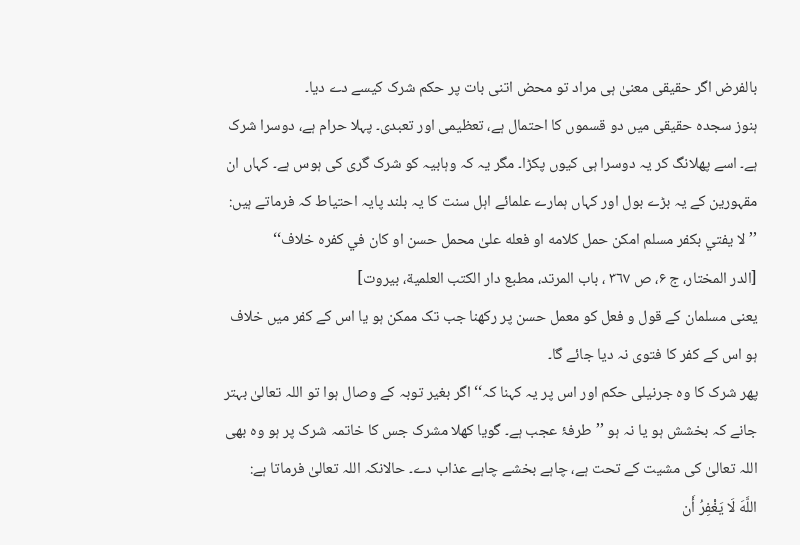بالفرض اگر حقیقی معنیٰ ہی مراد تو محض اتنی بات پر حکم شرک کیسے دے دیا۔
ہنوز سجدہ حقیقی میں دو قسموں کا احتمال ہے، تعظیمی اور تعبدی۔ پہلا حرام ہے، دوسرا شرک ہے۔ اسے پھلانگ کر یہ دوسرا ہی کیوں پکڑا۔ مگر یہ کہ وہابیہ کو شرک گری کی ہوس ہے۔ کہاں ان مقہورین کے یہ بڑے بول اور کہاں ہمارے علمائے اہل سنت کا یہ بلند پایہ احتیاط کہ فرماتے ہیں:
’’لا يفتي بكفر مسلم امكن حمل كلامه او فعله علىٰ محمل حسن او كان في كفره خلاف‘‘
[الدر المختار، ج ۶، ص ٣٦٧ ، باب المرتد، مطبع دار الكتب العلمية، بيروت]
یعنی مسلمان کے قول و فعل کو معمل حسن پر رکھنا جب تک ممکن ہو یا اس کے کفر میں خلاف ہو اس کے کفر کا فتوی نہ دیا جائے گا۔
پھر شرک کا وہ جرنیلی حکم اور اس پر یہ کہنا کہ‘‘ اگر بغیر توبہ کے وصال ہوا تو اللہ تعالیٰ بہتر جانے کہ بخشش ہو یا نہ ہو ’’طرفۂ عجب ہے۔ گویا کھلا مشرک جس کا خاتمہ شرک پر ہو وہ بھی اللہ تعالیٰ کی مشیت کے تحت ہے، چاہے بخشے چاہے عذاب دے۔ حالانکہ اللہ تعالیٰ فرماتا ہے:
اللَّهَ لَا يَغْفِرُ أَن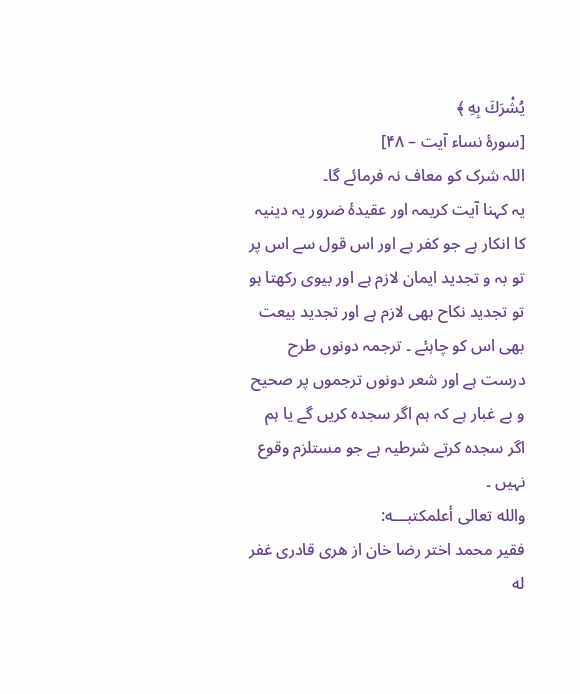يُشْرَكَ بِهِ ﴾
[سورهٔ نساء آیت – ۴۸]
اللہ شرک کو معاف نہ فرمائے گا۔
یہ کہنا آیت کریمہ اور عقیدۂ ضرور یہ دینیہ کا انکار ہے جو کفر ہے اور اس قول سے اس پر تو بہ و تجدید ایمان لازم ہے اور بیوی رکھتا ہو تو تجدید نکاح بھی لازم ہے اور تجدید بیعت بھی اس کو چاہئے ۔ ترجمہ دونوں طرح درست ہے اور شعر دونوں ترجموں پر صحیح و بے غبار ہے کہ ہم اگر سجدہ کریں گے یا ہم اگر سجدہ کرتے شرطیہ ہے جو مستلزم وقوع نہیں ۔
والله تعالى أعلمکتبـــه:
فقیر محمد اختر رضا خان از هری قادری غفر له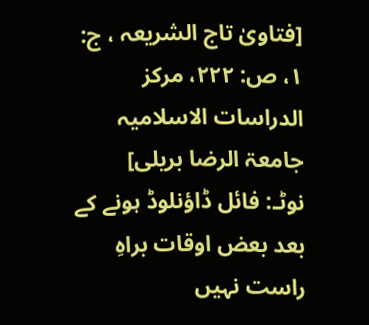[فتاویٰ تاج الشریعہ ، ج: ۱، ص: ۲۲۲، مرکز الدراسات الاسلامیہ جامعۃ الرضا بریلی]
نوٹـ: فائل ڈاؤنلوڈ ہونے کے بعد بعض اوقات براہِ راست نہیں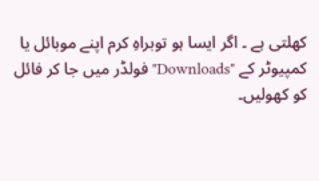کھلتی ہے ۔ اگر ایسا ہو توبراہِ کرم اپنے موبائل یا کمپیوٹر کے "Downloads" فولڈر میں جا کر فائل کو کھولیں۔